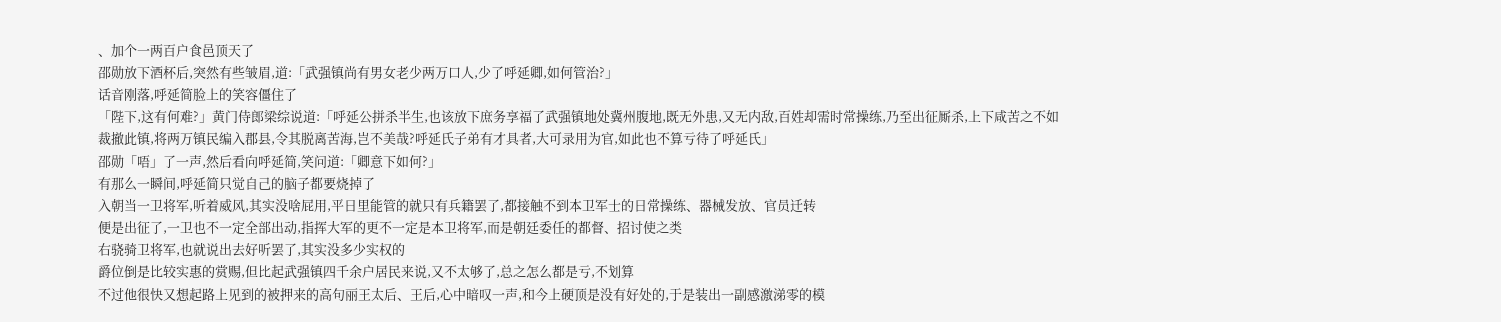、加个一两百户食邑顶天了
邵勋放下酒杯后,突然有些皱眉,道:「武强镇尚有男女老少两万口人,少了呼延卿,如何管治?」
话音刚落,呼延简脸上的笑容僵住了
「陛下,这有何难?」黄门侍郎梁综说道:「呼延公拼杀半生,也该放下庶务享福了武强镇地处冀州腹地,既无外患,又无内敌,百姓却需时常操练,乃至出征厮杀,上下咸苦之不如裁撤此镇,将两万镇民编入郡县,令其脱离苦海,岂不美哉?呼延氏子弟有才具者,大可录用为官,如此也不算亏待了呼延氏」
邵勋「唔」了一声,然后看向呼延简,笑问道:「卿意下如何?」
有那么一瞬间,呼延简只觉自己的脑子都要烧掉了
入朝当一卫将军,听着威风,其实没啥屁用,平日里能管的就只有兵籍罢了,都接触不到本卫军士的日常操练、器械发放、官员迁转
便是出征了,一卫也不一定全部出动,指挥大军的更不一定是本卫将军,而是朝廷委任的都督、招讨使之类
右骁骑卫将军,也就说出去好听罢了,其实没多少实权的
爵位倒是比较实惠的赏赐,但比起武强镇四千余户居民来说,又不太够了,总之怎么都是亏,不划算
不过他很快又想起路上见到的被押来的高句丽王太后、王后,心中暗叹一声,和今上硬顶是没有好处的,于是装出一副感激涕零的模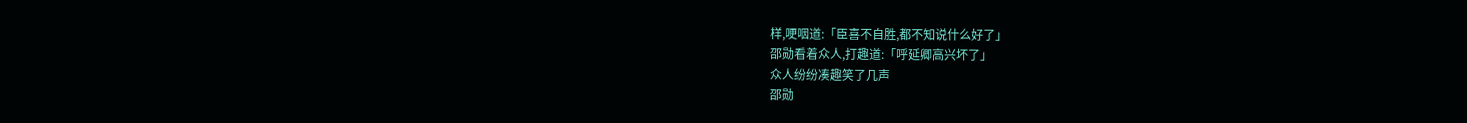样,哽咽道:「臣喜不自胜,都不知说什么好了」
邵勋看着众人,打趣道:「呼延卿高兴坏了」
众人纷纷凑趣笑了几声
邵勋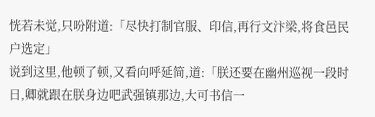恍若未觉,只吩附道:「尽快打制官服、印信,再行文汴梁,将食邑民户选定」
说到这里,他顿了顿,又看向呼延简,道:「朕还要在幽州巡视一段时日,卿就跟在朕身边吧武强镇那边,大可书信一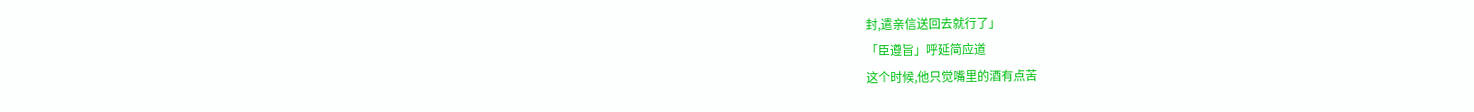封,遣亲信送回去就行了」
「臣遵旨」呼延简应道
这个时候,他只觉嘴里的酒有点苦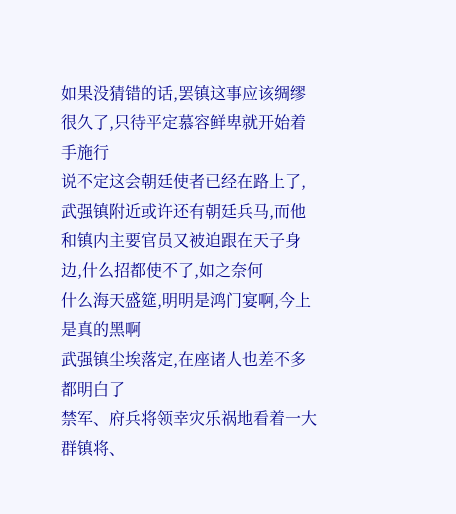如果没猜错的话,罢镇这事应该绸缪很久了,只待平定慕容鲜卑就开始着手施行
说不定这会朝廷使者已经在路上了,武强镇附近或许还有朝廷兵马,而他和镇内主要官员又被迫跟在天子身边,什么招都使不了,如之奈何
什么海天盛筵,明明是鸿门宴啊,今上是真的黑啊
武强镇尘埃落定,在座诸人也差不多都明白了
禁军、府兵将领幸灾乐祸地看着一大群镇将、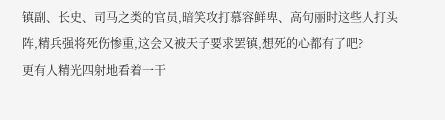镇副、长史、司马之类的官员,暗笑攻打慕容鲜卑、高句丽时这些人打头阵,精兵强将死伤惨重,这会又被天子要求罢镇,想死的心都有了吧?
更有人精光四射地看着一干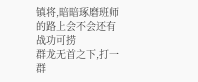镇将,暗暗琢磨班师的路上会不会还有战功可捞
群龙无首之下,打一群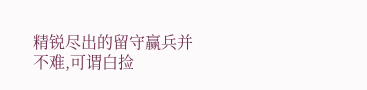精锐尽出的留守赢兵并不难,可谓白捡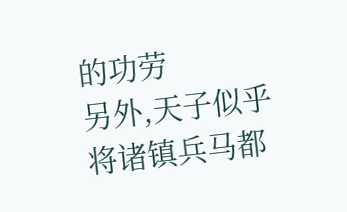的功劳
另外,天子似乎将诸镇兵马都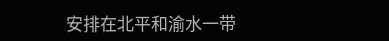安排在北平和渝水一带